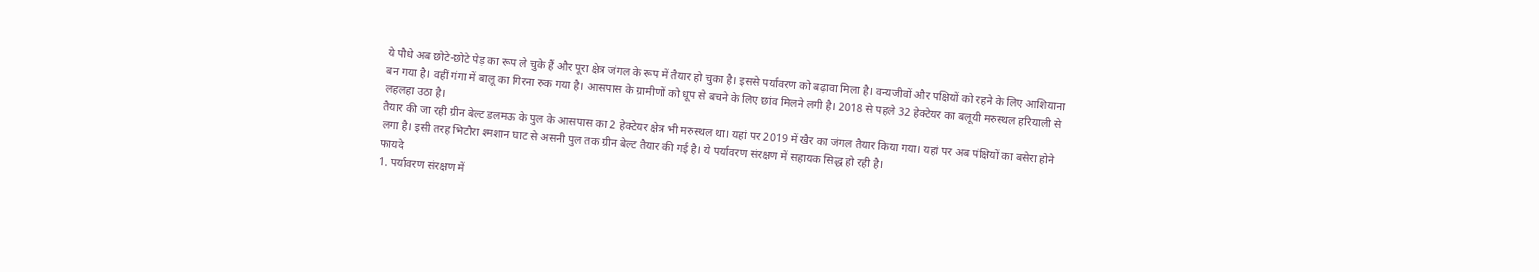ये पौधे अब छोटे-छोटे पेड़ का रूप ले चुके हैं और पूरा क्षेत्र जंगल के रूप में तैयार हो चुका है। इससे पर्यावरण को बढ़ावा मिला है। वन्यजीवों और पक्षियों को रहने के लिए आशियाना बन गया है। वहीं गंगा में बालू का गिरना रुक गया है। आसपास के ग्रामीणों को धूप से बचने के लिए छांव मिलने लगी है। 2018 से पहले 32 हेक्टेयर का बलूयी मरुस्थल हरियाली से लहलहा उठा है।
तैयार की जा रही ग्रीन बेल्ट डलमऊ के पुल के आसपास का 2 हेक्टेयर क्षेत्र भी मरुस्थल था। यहां पर 2019 में खैर का जंगल तैयार किया गया। यहां पर अब पंक्षियों का बसेरा होने लगा है। इसी तरह भिटौरा श्मशान घाट से असनी पुल तक ग्रीन बेल्ट तैयार की गई है। ये पर्यावरण संरक्षण में सहायक सिद्ध हो रही है।
फायदे
1. पर्यावरण संरक्षण में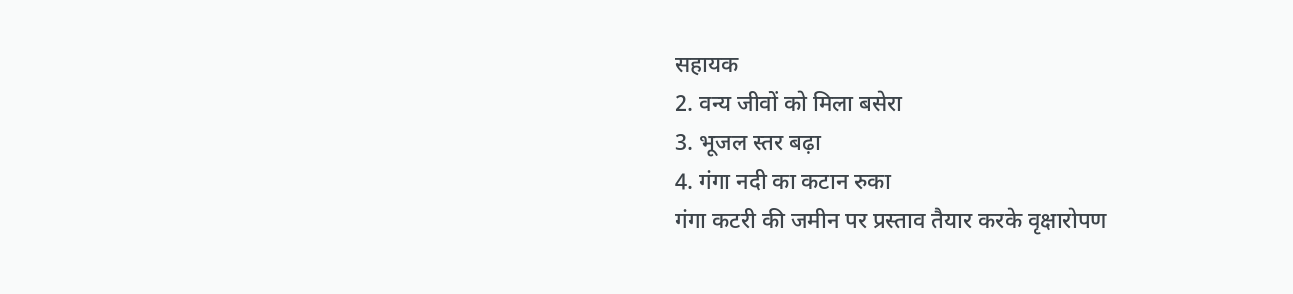सहायक
2. वन्य जीवों को मिला बसेरा
3. भूजल स्तर बढ़ा
4. गंगा नदी का कटान रुका
गंगा कटरी की जमीन पर प्रस्ताव तैयार करके वृक्षारोपण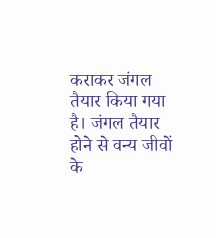कराकर जंगल तैयार किया गया है। जंगल तैयार होने से वन्य जीवों के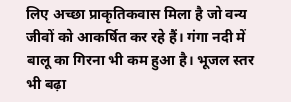लिए अच्छा प्राकृतिकवास मिला है जो वन्य जीवों को आकर्षित कर रहे हैं। गंगा नदी में बालू का गिरना भी कम हुआ है। भूजल स्तर भी बढ़ा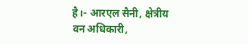है।- आरएल सैनी, क्षेत्रीय वन अधिकारी,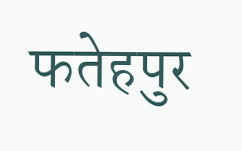फतेहपुर